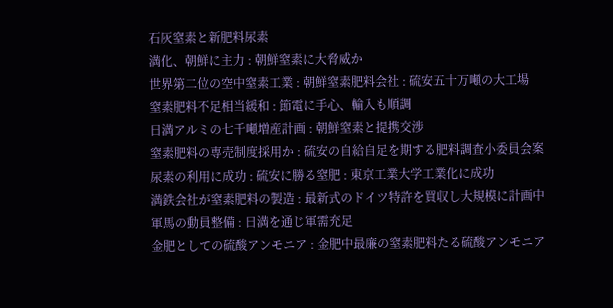石灰窒素と新肥料尿素
満化、朝鮮に主力 : 朝鮮窒素に大脅威か
世界第二位の空中窒素工業 : 朝鮮窒素肥料会社 : 硫安五十万噸の大工場
窒素肥料不足相当緩和 : 節電に手心、輸入も順調
日満アルミの七千噸増産計画 : 朝鮮窒素と提携交渉
窒素肥料の専売制度採用か : 硫安の自給自足を期する肥料調査小委員会案
尿素の利用に成功 : 硫安に勝る窒肥 : 東京工業大学工業化に成功
満鉄会社が窒素肥料の製造 : 最新式のドイツ特許を買収し大規模に計画中
軍馬の動員整備 : 日満を通じ軍需充足
金肥としての硫酸アンモニア : 金肥中最廉の窒素肥料たる硫酸アンモニア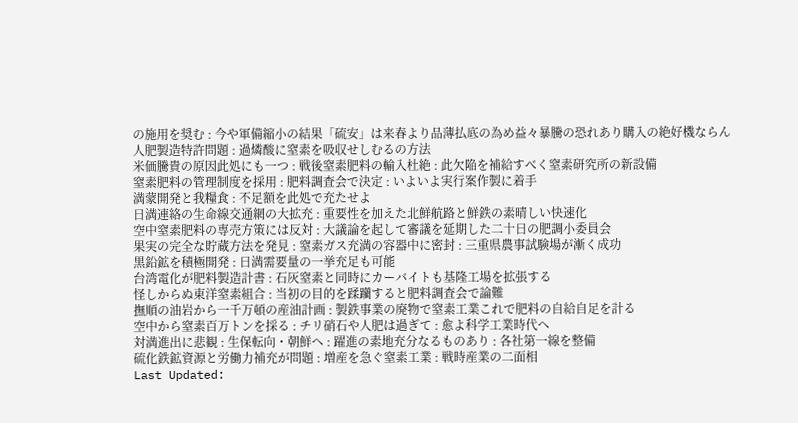の施用を奨む : 今や軍備縮小の結果「硫安」は来春より品薄払底の為め益々暴騰の恐れあり購入の絶好機ならん
人肥製造特許問題 : 過燐酸に窒素を吸収せしむるの方法
米価騰貴の原因此処にも一つ : 戦後窒素肥料の輸入杜絶 : 此欠陥を補給すべく窒素研究所の新設備
窒素肥料の管理制度を採用 : 肥料調査会で決定 : いよいよ実行案作製に着手
満蒙開発と我糧食 : 不足額を此処で充たせよ
日満連絡の生命線交通網の大拡充 : 重要性を加えた北鮮航路と鮮鉄の素晴しい快速化
空中窒素肥料の専売方策には反対 : 大議論を起して審議を延期した二十日の肥調小委員会
果実の完全な貯蔵方法を発見 : 窒素ガス充満の容器中に密封 : 三重県農事試験場が漸く成功
黒鉛鉱を積極開発 : 日満需要量の一挙充足も可能
台湾電化が肥料製造計書 : 石灰窒素と同時にカーバイトも基隆工場を拡張する
怪しからぬ東洋窒素組合 : 当初の目的を蹂躪すると肥料調査会で論難
撫順の油岩から一千万頓の産油計画 : 製鉄事業の廃物で窒素工業これで肥料の自給自足を計る
空中から窒素百万トンを採る : チリ硝石や人肥は過ぎて : 愈よ科学工業時代へ
対満進出に悲観 : 生保転向・朝鮮へ : 躍進の素地充分なるものあり : 各社第一線を整備
硫化鉄鉱資源と労働力補充が問題 : 増産を急ぐ窒素工業 : 戦時産業の二面相
Last Updated: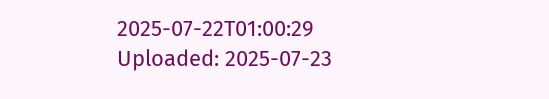2025-07-22T01:00:29
Uploaded: 2025-07-23